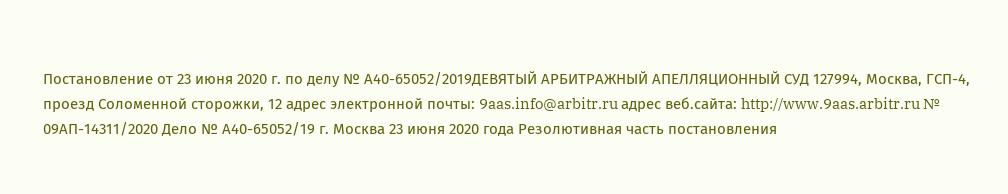Постановление от 23 июня 2020 г. по делу № А40-65052/2019ДЕВЯТЫЙ АРБИТРАЖНЫЙ АПЕЛЛЯЦИОННЫЙ СУД 127994, Москва, ГСП-4, проезд Соломенной cторожки, 12 адрес электронной почты: 9aas.info@arbitr.ru адрес веб.сайта: http://www.9aas.arbitr.ru № 09АП-14311/2020 Дело № А40-65052/19 г. Москва 23 июня 2020 года Резолютивная часть постановления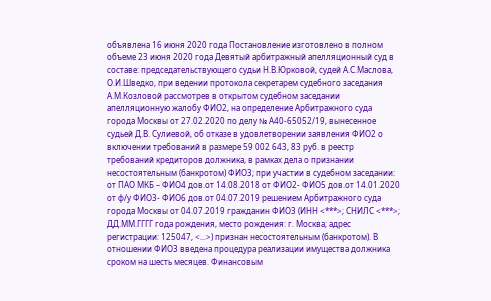объявлена 16 июня 2020 года Постановление изготовлено в полном объеме 23 июня 2020 года Девятый арбитражный апелляционный суд в составе: председательствующего судьи Н.В.Юрковой, судей А.С.Маслова, О.И.Шведко, при ведении протокола секретарем судебного заседания А.М.Козловой рассмотрев в открытом судебном заседании апелляционную жалобу ФИО2, на определение Арбитражного суда города Москвы от 27.02.2020 по делу № А40-65052/19, вынесенное судьей Д.В. Сулиевой, об отказе в удовлетворении заявления ФИО2 о включении требований в размере 59 002 643, 83 руб. в реестр требований кредиторов должника, в рамках дела о признании несостоятельным (банкротом) ФИО3; при участии в судебном заседании: от ПАО МКБ – ФИО4 дов.от 14.08.2018 от ФИО2- ФИО5 дов.от 14.01.2020 от ф/у ФИО3- ФИО6 дов.от 04.07.2019 решением Арбитражного суда города Москвы от 04.07.2019 гражданин ФИО3 (ИНН <***>; СНИЛС <***>; ДД.ММ.ГГГГ года рождения, место рождения: г. Москва; адрес регистрации: 125047, <...>) признан несостоятельным (банкротом). В отношении ФИО3 введена процедура реализации имущества должника сроком на шесть месяцев. Финансовым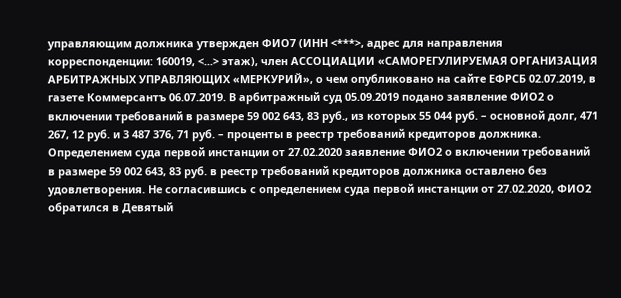управляющим должника утвержден ФИО7 (ИНН <***>, адрес для направления корреспонденции: 160019, <...> этаж), член АССОЦИАЦИИ «САМОРЕГУЛИРУЕМАЯ ОРГАНИЗАЦИЯ АРБИТРАЖНЫХ УПРАВЛЯЮЩИХ «МЕРКУРИЙ», о чем опубликовано на сайте ЕФРСБ 02.07.2019, в газете Коммерсантъ 06.07.2019. В арбитражный суд 05.09.2019 подано заявление ФИО2 о включении требований в размере 59 002 643, 83 руб., из которых 55 044 руб. – основной долг, 471 267, 12 руб. и 3 487 376, 71 руб. – проценты в реестр требований кредиторов должника. Определением суда первой инстанции от 27.02.2020 заявление ФИО2 о включении требований в размере 59 002 643, 83 руб. в реестр требований кредиторов должника оставлено без удовлетворения. Не согласившись с определением суда первой инстанции от 27.02.2020, ФИО2 обратился в Девятый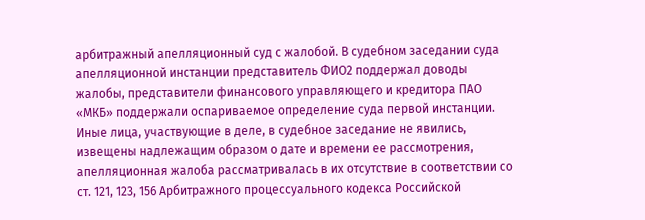арбитражный апелляционный суд с жалобой. В судебном заседании суда апелляционной инстанции представитель ФИО2 поддержал доводы жалобы, представители финансового управляющего и кредитора ПАО «МКБ» поддержали оспариваемое определение суда первой инстанции. Иные лица, участвующие в деле, в судебное заседание не явились, извещены надлежащим образом о дате и времени ее рассмотрения, апелляционная жалоба рассматривалась в их отсутствие в соответствии со ст. 121, 123, 156 Арбитражного процессуального кодекса Российской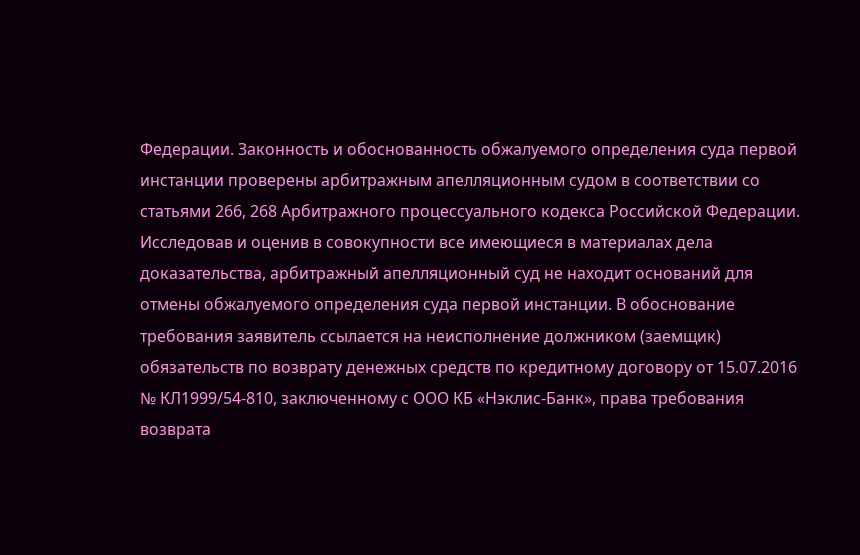Федерации. Законность и обоснованность обжалуемого определения суда первой инстанции проверены арбитражным апелляционным судом в соответствии со статьями 266, 268 Арбитражного процессуального кодекса Российской Федерации. Исследовав и оценив в совокупности все имеющиеся в материалах дела доказательства, арбитражный апелляционный суд не находит оснований для отмены обжалуемого определения суда первой инстанции. В обоснование требования заявитель ссылается на неисполнение должником (заемщик) обязательств по возврату денежных средств по кредитному договору от 15.07.2016 № КЛ1999/54-810, заключенному с ООО КБ «Нэклис-Банк», права требования возврата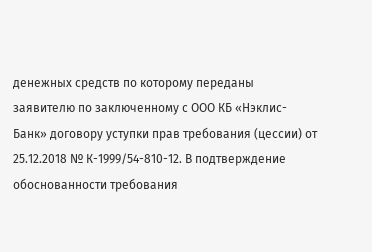денежных средств по которому переданы заявителю по заключенному с ООО КБ «Нэклис-Банк» договору уступки прав требования (цессии) от 25.12.2018 № К-1999/54-810-12. В подтверждение обоснованности требования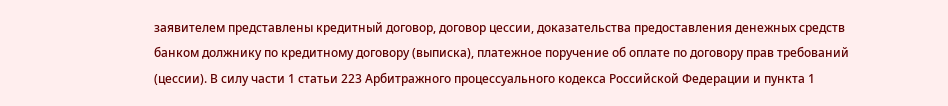заявителем представлены кредитный договор, договор цессии, доказательства предоставления денежных средств банком должнику по кредитному договору (выписка), платежное поручение об оплате по договору прав требований (цессии). В силу части 1 статьи 223 Арбитражного процессуального кодекса Российской Федерации и пункта 1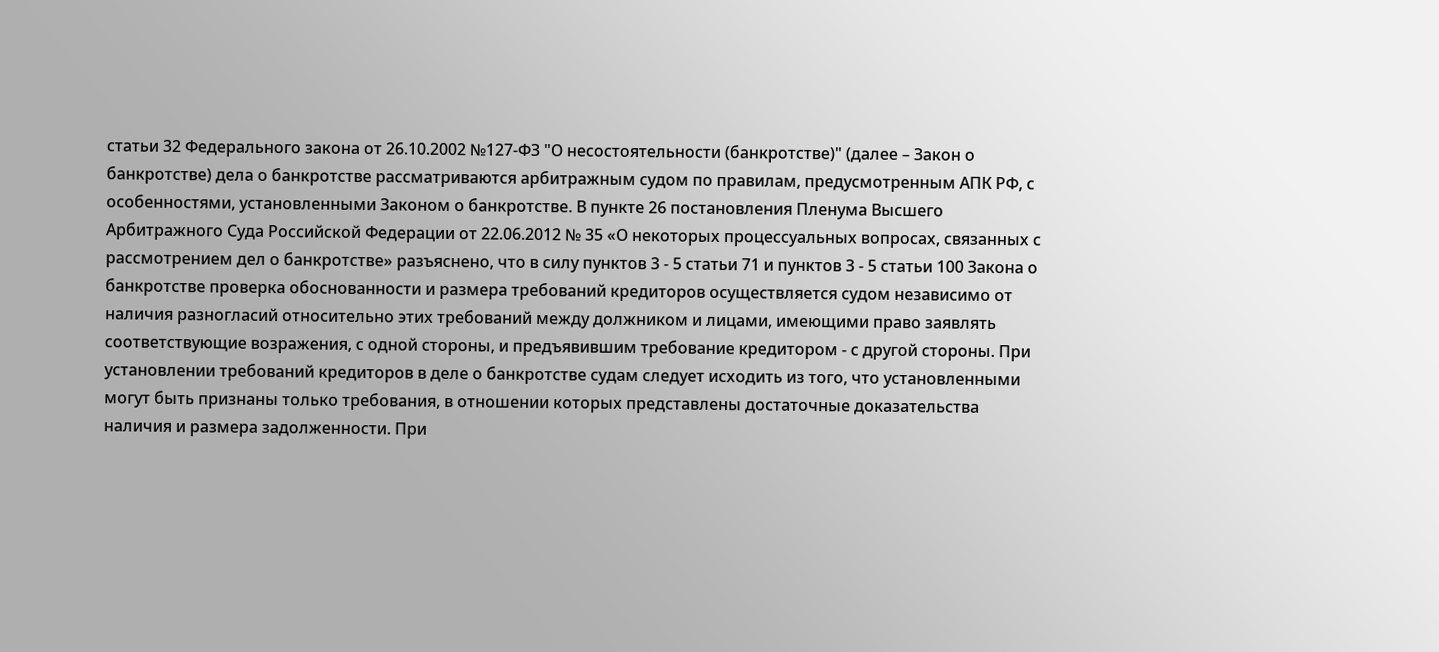статьи 32 Федерального закона от 26.10.2002 №127-ФЗ "О несостоятельности (банкротстве)" (далее – Закон о банкротстве) дела о банкротстве рассматриваются арбитражным судом по правилам, предусмотренным АПК РФ, с особенностями, установленными Законом о банкротстве. В пункте 26 постановления Пленума Высшего Арбитражного Суда Российской Федерации от 22.06.2012 № 35 «О некоторых процессуальных вопросах, связанных с рассмотрением дел о банкротстве» разъяснено, что в силу пунктов 3 - 5 статьи 71 и пунктов 3 - 5 статьи 100 Закона о банкротстве проверка обоснованности и размера требований кредиторов осуществляется судом независимо от наличия разногласий относительно этих требований между должником и лицами, имеющими право заявлять соответствующие возражения, с одной стороны, и предъявившим требование кредитором - с другой стороны. При установлении требований кредиторов в деле о банкротстве судам следует исходить из того, что установленными могут быть признаны только требования, в отношении которых представлены достаточные доказательства наличия и размера задолженности. При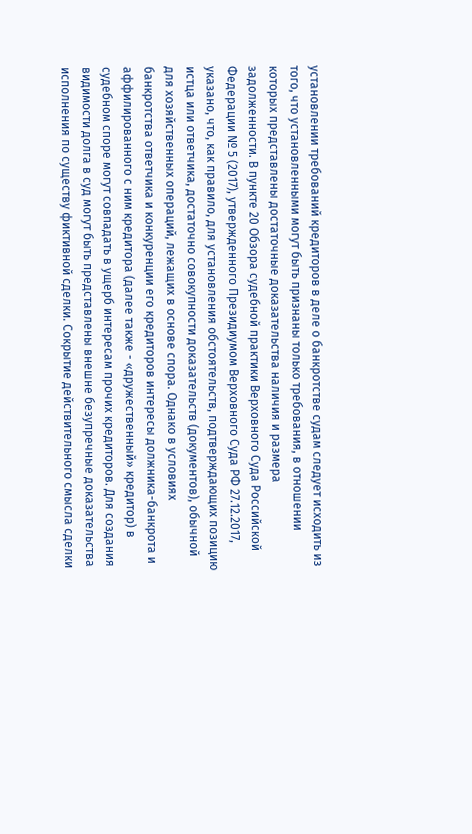установлении требований кредиторов в деле о банкротстве судам следует исходить из того, что установленными могут быть признаны только требования, в отношении которых представлены достаточные доказательства наличия и размера задолженности. В пункте 20 Обзора судебной практики Верховного Суда Российской Федерации № 5 (2017), утвержденного Президиумом Верховного Суда РФ 27.12.2017, указано, что, как правило, для установления обстоятельств, подтверждающих позицию истца или ответчика, достаточно совокупности доказательств (документов), обычной для хозяйственных операций, лежащих в основе спора. Однако в условиях банкротства ответчика и конкуренции его кредиторов интересы должника-банкрота и аффилированного с ним кредитора (далее также - «дружественный» кредитор) в судебном споре могут совпадать в ущерб интересам прочих кредиторов. Для создания видимости долга в суд могут быть представлены внешне безупречные доказательства исполнения по существу фиктивной сделки. Сокрытие действительного смысла сделки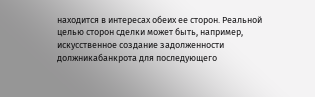находится в интересах обеих ее сторон. Реальной целью сторон сделки может быть, например, искусственное создание задолженности должникабанкрота для последующего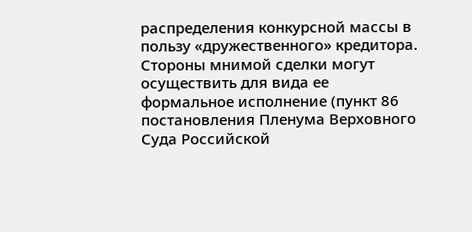распределения конкурсной массы в пользу «дружественного» кредитора. Стороны мнимой сделки могут осуществить для вида ее формальное исполнение (пункт 86 постановления Пленума Верховного Суда Российской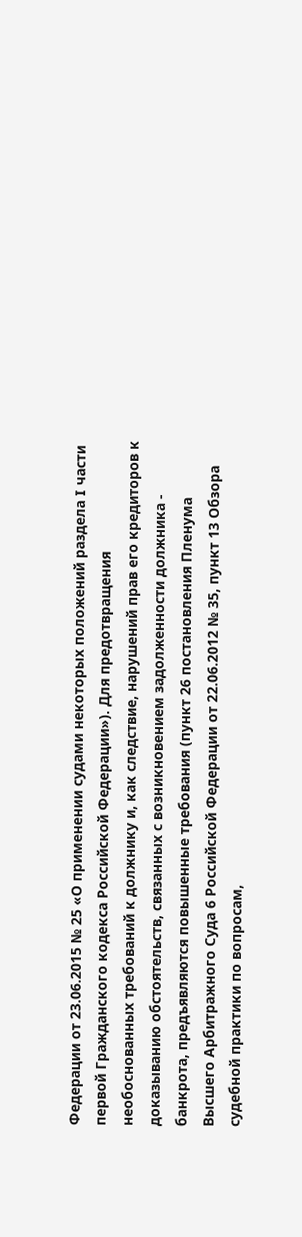Федерации от 23.06.2015 № 25 «О применении судами некоторых положений раздела I части первой Гражданского кодекса Российской Федерации»). Для предотвращения необоснованных требований к должнику и, как следствие, нарушений прав его кредиторов к доказыванию обстоятельств, связанных с возникновением задолженности должника - банкрота, предъявляются повышенные требования (пункт 26 постановления Пленума Высшего Арбитражного Суда 6 Российской Федерации от 22.06.2012 № 35, пункт 13 Обзора судебной практики по вопросам,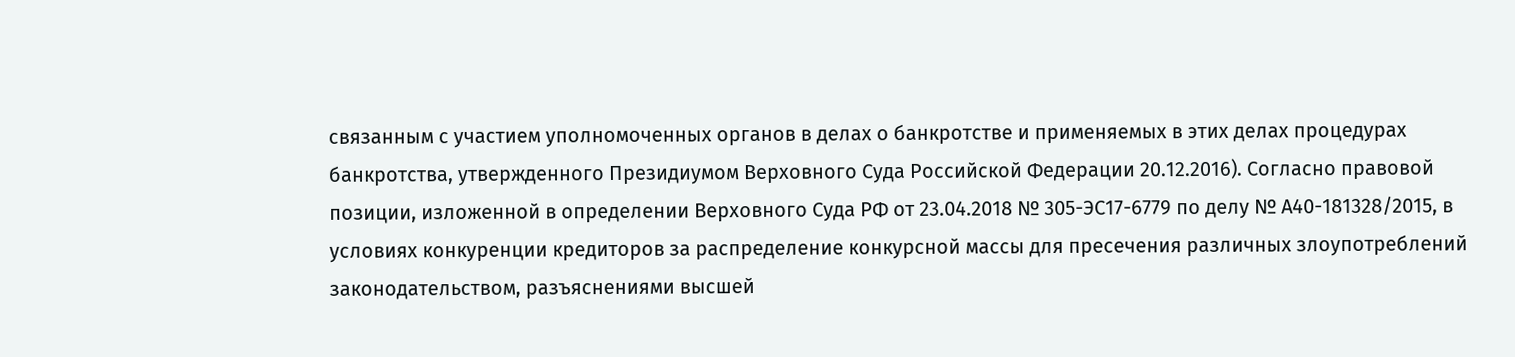связанным с участием уполномоченных органов в делах о банкротстве и применяемых в этих делах процедурах банкротства, утвержденного Президиумом Верховного Суда Российской Федерации 20.12.2016). Согласно правовой позиции, изложенной в определении Верховного Суда РФ от 23.04.2018 № 305-ЭС17-6779 по делу № А40-181328/2015, в условиях конкуренции кредиторов за распределение конкурсной массы для пресечения различных злоупотреблений законодательством, разъяснениями высшей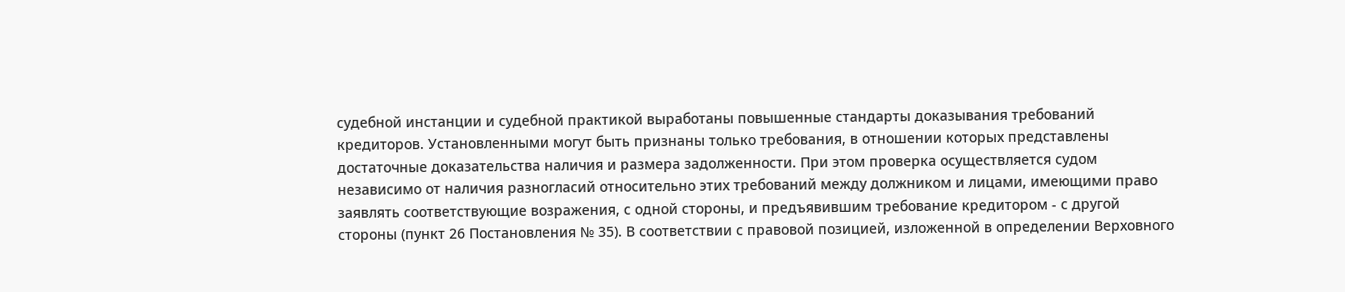судебной инстанции и судебной практикой выработаны повышенные стандарты доказывания требований кредиторов. Установленными могут быть признаны только требования, в отношении которых представлены достаточные доказательства наличия и размера задолженности. При этом проверка осуществляется судом независимо от наличия разногласий относительно этих требований между должником и лицами, имеющими право заявлять соответствующие возражения, с одной стороны, и предъявившим требование кредитором - с другой стороны (пункт 26 Постановления № 35). В соответствии с правовой позицией, изложенной в определении Верховного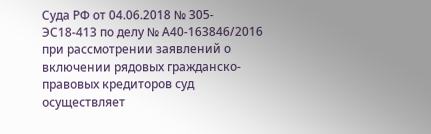Суда РФ от 04.06.2018 № 305-ЭС18-413 по делу № А40-163846/2016 при рассмотрении заявлений о включении рядовых гражданско-правовых кредиторов суд осуществляет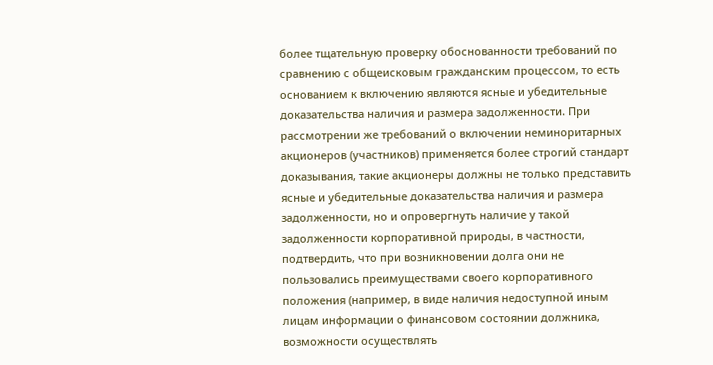более тщательную проверку обоснованности требований по сравнению с общеисковым гражданским процессом, то есть основанием к включению являются ясные и убедительные доказательства наличия и размера задолженности. При рассмотрении же требований о включении неминоритарных акционеров (участников) применяется более строгий стандарт доказывания, такие акционеры должны не только представить ясные и убедительные доказательства наличия и размера задолженности, но и опровергнуть наличие у такой задолженности корпоративной природы, в частности, подтвердить, что при возникновении долга они не пользовались преимуществами своего корпоративного положения (например, в виде наличия недоступной иным лицам информации о финансовом состоянии должника, возможности осуществлять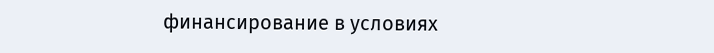финансирование в условиях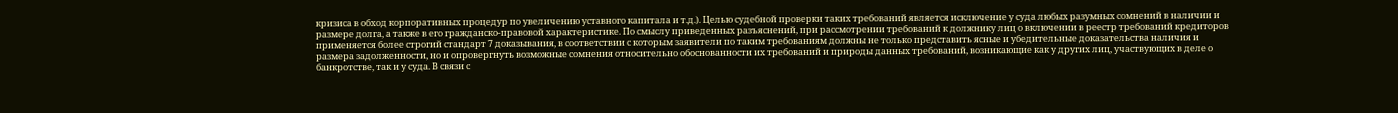кризиса в обход корпоративных процедур по увеличению уставного капитала и т.д.). Целью судебной проверки таких требований является исключение у суда любых разумных сомнений в наличии и размере долга, а также в его гражданско-правовой характеристике. По смыслу приведенных разъяснений, при рассмотрении требований к должнику лиц о включении в реестр требований кредиторов применяется более строгий стандарт 7 доказывания, в соответствии с которым заявители по таким требованиям должны не только представить ясные и убедительные доказательства наличия и размера задолженности, но и опровергнуть возможные сомнения относительно обоснованности их требований и природы данных требований, возникающие как у других лиц, участвующих в деле о банкротстве, так и у суда. В связи с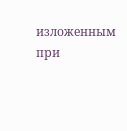изложенным при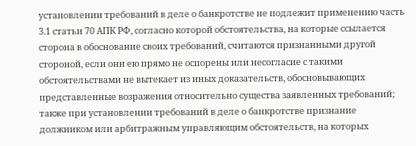установлении требований в деле о банкротстве не подлежит применению часть 3.1 статьи 70 АПК РФ, согласно которой обстоятельства, на которые ссылается сторона в обоснование своих требований, считаются признанными другой стороной, если они ею прямо не оспорены или несогласие с такими обстоятельствами не вытекает из иных доказательств, обосновывающих представленные возражения относительно существа заявленных требований; также при установлении требований в деле о банкротстве признание должником или арбитражным управляющим обстоятельств, на которых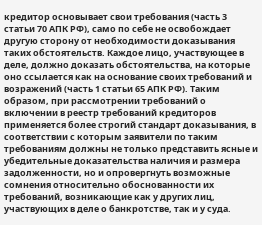кредитор основывает свои требования (часть 3 статьи 70 АПК РФ), само по себе не освобождает другую сторону от необходимости доказывания таких обстоятельств. Каждое лицо, участвующее в деле, должно доказать обстоятельства, на которые оно ссылается как на основание своих требований и возражений (часть 1 статьи 65 АПК РФ). Таким образом, при рассмотрении требований о включении в реестр требований кредиторов применяется более строгий стандарт доказывания, в соответствии с которым заявители по таким требованиям должны не только представить ясные и убедительные доказательства наличия и размера задолженности, но и опровергнуть возможные сомнения относительно обоснованности их требований, возникающие как у других лиц, участвующих в деле о банкротстве, так и у суда.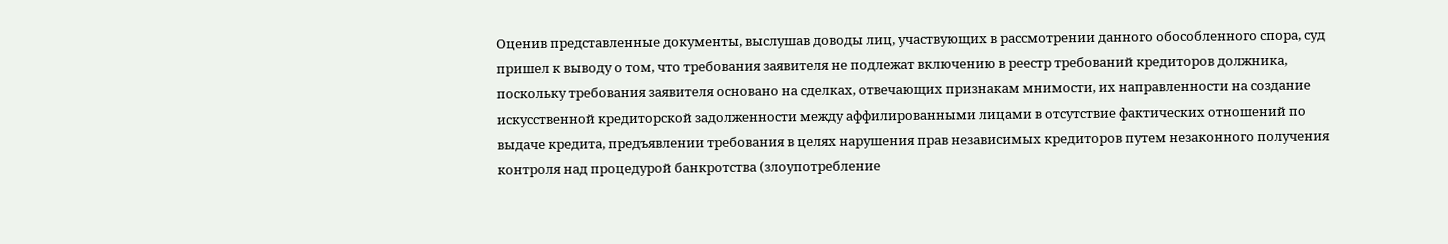Оценив представленные документы, выслушав доводы лиц, участвующих в рассмотрении данного обособленного спора, суд пришел к выводу о том, что требования заявителя не подлежат включению в реестр требований кредиторов должника, поскольку требования заявителя основано на сделках, отвечающих признакам мнимости, их направленности на создание искусственной кредиторской задолженности между аффилированными лицами в отсутствие фактических отношений по выдаче кредита, предъявлении требования в целях нарушения прав независимых кредиторов путем незаконного получения контроля над процедурой банкротства (злоупотребление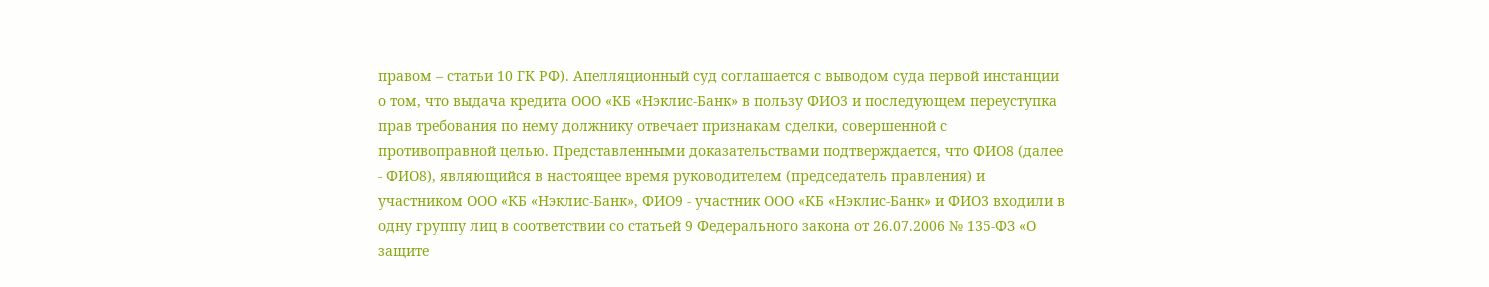правом – статьи 10 ГК РФ). Апелляционный суд соглашается с выводом суда первой инстанции о том, что выдача кредита ООО «КБ «Нэклис-Банк» в пользу ФИО3 и последующем переуступка прав требования по нему должнику отвечает признакам сделки, совершенной с противоправной целью. Представленными доказательствами подтверждается, что ФИО8 (далее - ФИО8), являющийся в настоящее время руководителем (председатель правления) и участником ООО «КБ «Нэклис-Банк», ФИО9 - участник ООО «КБ «Нэклис-Банк» и ФИО3 входили в одну группу лиц в соответствии со статьей 9 Федерального закона от 26.07.2006 № 135-ФЗ «О защите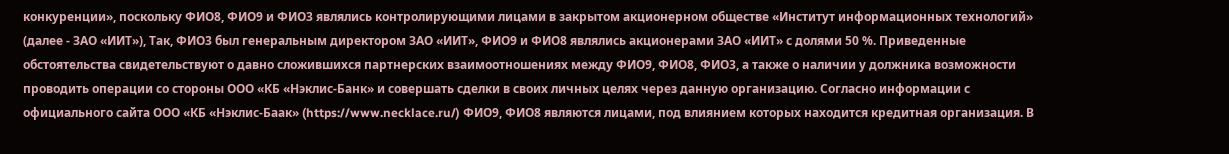конкуренции», поскольку ФИО8, ФИО9 и ФИО3 являлись контролирующими лицами в закрытом акционерном обществе «Институт информационных технологий» (далее - ЗАО «ИИТ»), Так, ФИО3 был генеральным директором ЗАО «ИИТ», ФИО9 и ФИО8 являлись акционерами ЗАО «ИИТ» с долями 50 %. Приведенные обстоятельства свидетельствуют о давно сложившихся партнерских взаимоотношениях между ФИО9, ФИО8, ФИО3, а также о наличии у должника возможности проводить операции со стороны ООО «КБ «Нэклис-Банк» и совершать сделки в своих личных целях через данную организацию. Согласно информации с официального сайта ООО «КБ «Нэклис-Баак» (https://www.necklace.ru/) ФИО9, ФИО8 являются лицами, под влиянием которых находится кредитная организация. В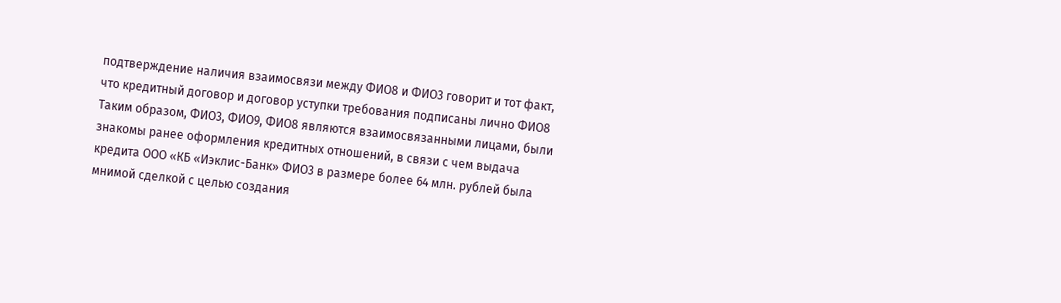подтверждение наличия взаимосвязи между ФИО8 и ФИО3 говорит и тот факт, что кредитный договор и договор уступки требования подписаны лично ФИО8 Таким образом, ФИО3, ФИО9, ФИО8 являются взаимосвязанными лицами, были знакомы ранее оформления кредитных отношений, в связи с чем выдача кредита ООО «КБ «Иэклис-Банк» ФИО3 в размере более 64 млн. рублей была мнимой сделкой с целью создания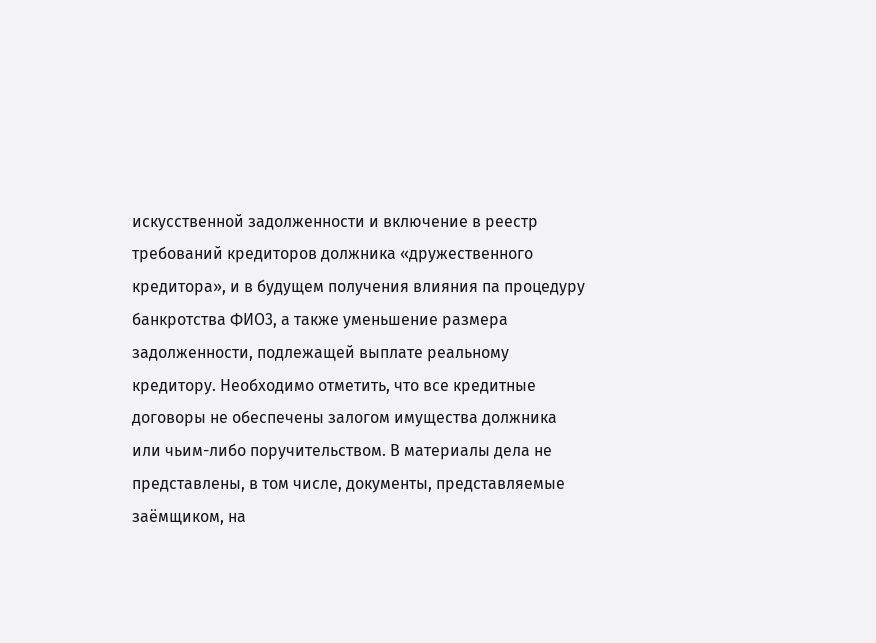искусственной задолженности и включение в реестр требований кредиторов должника «дружественного кредитора», и в будущем получения влияния па процедуру банкротства ФИО3, а также уменьшение размера задолженности, подлежащей выплате реальному кредитору. Необходимо отметить, что все кредитные договоры не обеспечены залогом имущества должника или чьим-либо поручительством. В материалы дела не представлены, в том числе, документы, представляемые заёмщиком, на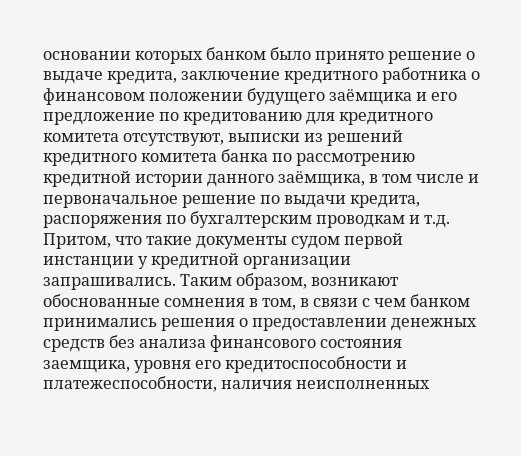основании которых банком было принято решение о выдаче кредита, заключение кредитного работника о финансовом положении будущего заёмщика и его предложение по кредитованию для кредитного комитета отсутствуют, выписки из решений кредитного комитета банка по рассмотрению кредитной истории данного заёмщика, в том числе и первоначальное решение по выдачи кредита, распоряжения по бухгалтерским проводкам и т.д. Притом, что такие документы судом первой инстанции у кредитной организации запрашивались. Таким образом, возникают обоснованные сомнения в том, в связи с чем банком принимались решения о предоставлении денежных средств без анализа финансового состояния заемщика, уровня его кредитоспособности и платежеспособности, наличия неисполненных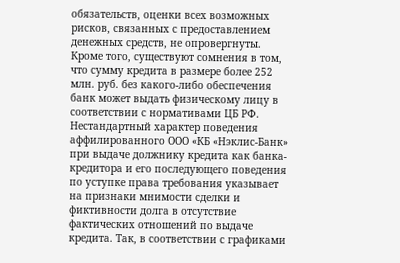обязательств, оценки всех возможных рисков, связанных с предоставлением денежных средств, не опровергнуты. Кроме того, существуют сомнения в том, что сумму кредита в размере более 252 млн. руб. без какого-либо обеспечения банк может выдать физическому лицу в соответствии с нормативами ЦБ РФ. Нестандартный характер поведения аффилированного ООО «КБ «Нэклис-Банк» при выдаче должнику кредита как банка-кредитора и его последующего поведения по уступке права требования указывает на признаки мнимости сделки и фиктивности долга в отсутствие фактических отношений по выдаче кредита. Так, в соответствии с графиками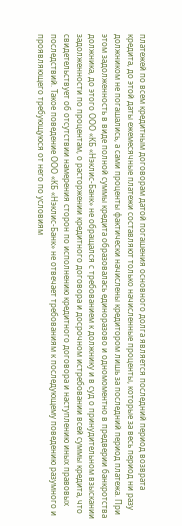платежей по всем кредитным договорам датой погашения основного долга является последний период возврата кредита, до этой даты ежемесячные платежи составляют только начисленные проценты, которые за весь период ни разу должником не погашались, а сами проценты фактически начислены кредитором лишь за последний период платежа. При этом задолженность в виде полной суммы кредита образовалась единоразово и одномоментно в предверии банкротства должника, до этого ООО «КБ «Нэклис-Банк» не обращался с требованием к должнику и в суд о принудительном взыскании задолженности по процентам, о расторжении кредитного договора и досрочном истребовании всей суммы кредита, что свидетельствует об отсутствии намерения сторон по исполнению кредитного договора и наступлению иных правовых последствий. Такое поведение ООО «КБ «Нэклис-Банк» не отвечает требованиям к последующему поведению разумного и проявляющего требующуюся от него по условиям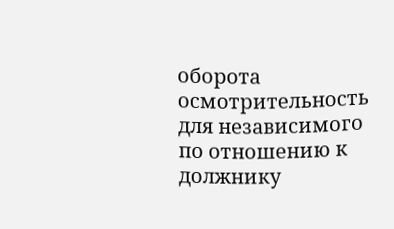оборота осмотрительность для независимого по отношению к должнику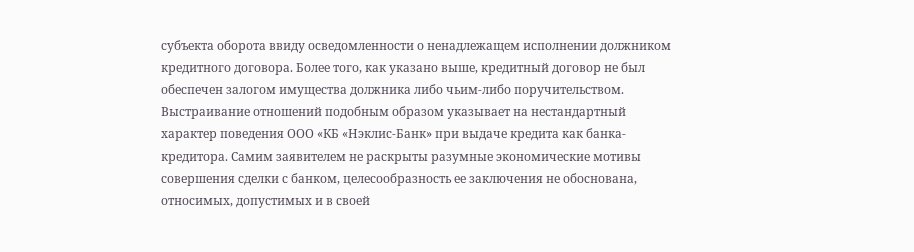субъекта оборота ввиду осведомленности о ненадлежащем исполнении должником кредитного договора. Более того, как указано выше, кредитный договор не был обеспечен залогом имущества должника либо чьим-либо поручительством. Выстраивание отношений подобным образом указывает на нестандартный характер поведения ООО «КБ «Нэклис-Банк» при выдаче кредита как банка-кредитора. Самим заявителем не раскрыты разумные экономические мотивы совершения сделки с банком, целесообразность ее заключения не обоснована, относимых, допустимых и в своей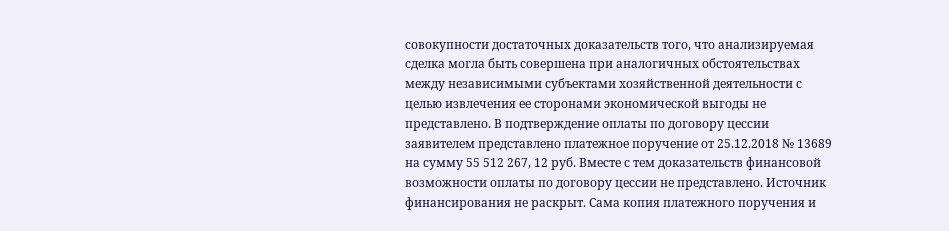совокупности достаточных доказательств того, что анализируемая сделка могла быть совершена при аналогичных обстоятельствах между независимыми субъектами хозяйственной деятельности с целью извлечения ее сторонами экономической выгоды не представлено. В подтверждение оплаты по договору цессии заявителем представлено платежное поручение от 25.12.2018 № 13689 на сумму 55 512 267, 12 руб. Вместе с тем доказательств финансовой возможности оплаты по договору цессии не представлено. Источник финансирования не раскрыт. Сама копия платежного поручения и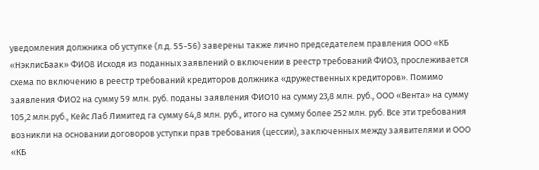уведомления должника об уступке (л.д. 55-56) заверены также лично председателем правления ООО «КБ «НэклисБаак» ФИО8 Исходя из поданных заявлений о включении в реестр требований ФИО3, прослеживается схема по включению в реестр требований кредиторов должника «дружественных кредиторов». Помимо заявления ФИО2 на сумму 59 млн. руб. поданы заявления ФИО10 на сумму 23,8 млн. руб., ООО «Вента» на сумму 105,2 млн.руб., Кейс Лаб Лимитед га сумму 64,8 млн. руб., итого на сумму более 252 млн. руб. Все эти требования возникли на основании договоров уступки прав требования (цессии), заключенных между заявителями и ООО «КБ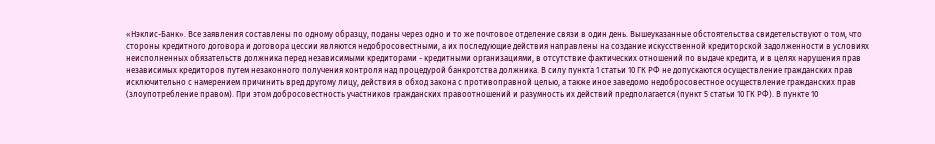«Нэклис-Банк». Все заявления составлены по одному образцу, поданы через одно и то же почтовое отделение связи в один день. Вышеуказанные обстоятельства свидетельствуют о том, что стороны кредитного договора и договора цессии являются недобросовестными, а их последующие действия направлены на создание искусственной кредиторской задолженности в условиях неисполненных обязательств должника перед независимыми кредиторами - кредитными организациями, в отсутствие фактических отношений по выдаче кредита, и в целях нарушения прав независимых кредиторов путем незаконного получения контроля над процедурой банкротства должника. В силу пункта 1 статьи 10 ГК РФ не допускаются осуществление гражданских прав исключительно с намерением причинить вред другому лицу, действия в обход закона с противоправной целью, а также иное заведомо недобросовестное осуществление гражданских прав (злоупотребление правом). При этом добросовестность участников гражданских правоотношений и разумность их действий предполагается (пункт 5 статьи 10 ГК РФ). В пункте 10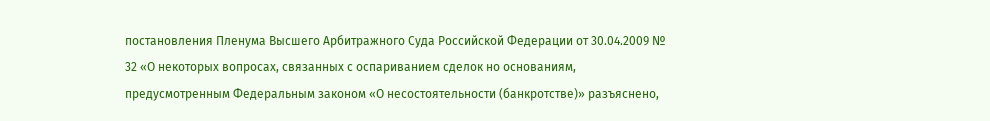постановления Пленума Высшего Арбитражного Суда Российской Федерации от 30.04.2009 № 32 «О некоторых вопросах, связанных с оспариванием сделок но основаниям, предусмотренным Федеральным законом «О несостоятельности (банкротстве)» разъяснено,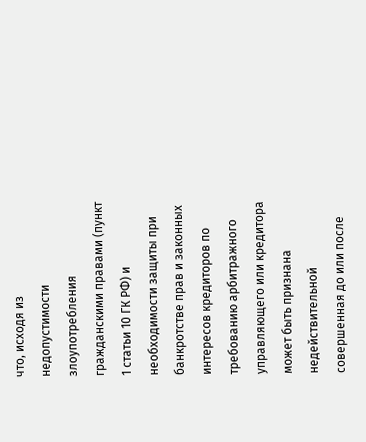что, исходя из недопустимости злоупотребления гражданскими правами (пункт 1 статьи 10 ГК РФ) и необходимости защиты при банкротстве прав и законных интересов кредиторов по требованию арбитражного управляющего или кредитора может быть признана недействительной совершенная до или после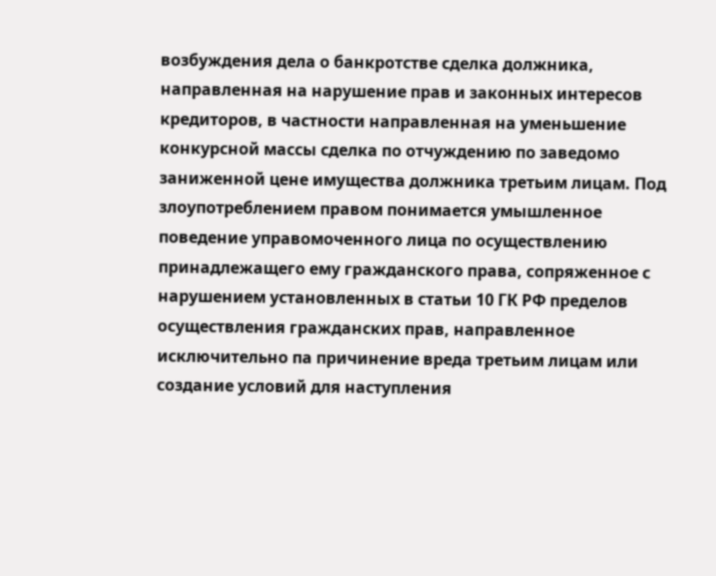возбуждения дела о банкротстве сделка должника, направленная на нарушение прав и законных интересов кредиторов, в частности направленная на уменьшение конкурсной массы сделка по отчуждению по заведомо заниженной цене имущества должника третьим лицам. Под злоупотреблением правом понимается умышленное поведение управомоченного лица по осуществлению принадлежащего ему гражданского права, сопряженное с нарушением установленных в статьи 10 ГК РФ пределов осуществления гражданских прав, направленное исключительно па причинение вреда третьим лицам или создание условий для наступления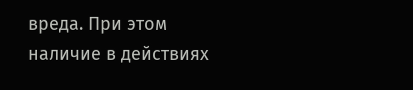вреда. При этом наличие в действиях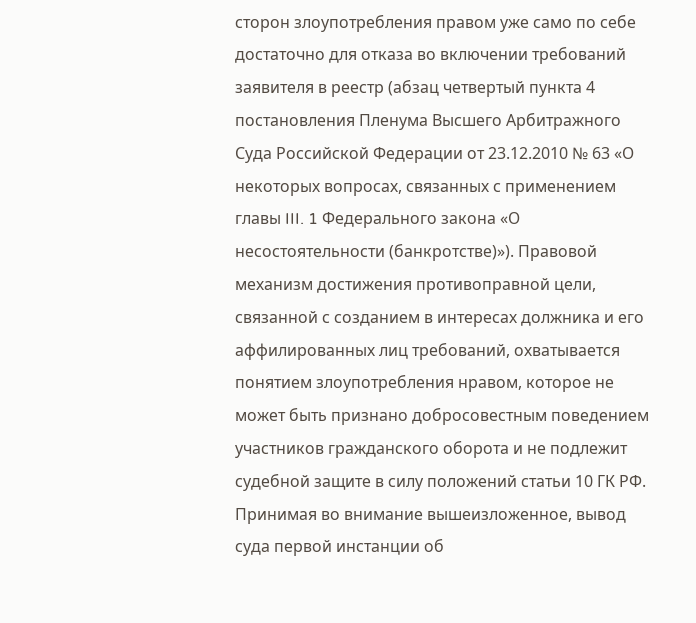сторон злоупотребления правом уже само по себе достаточно для отказа во включении требований заявителя в реестр (абзац четвертый пункта 4 постановления Пленума Высшего Арбитражного Суда Российской Федерации от 23.12.2010 № 63 «О некоторых вопросах, связанных с применением главы III. 1 Федерального закона «О несостоятельности (банкротстве)»). Правовой механизм достижения противоправной цели, связанной с созданием в интересах должника и его аффилированных лиц требований, охватывается понятием злоупотребления нравом, которое не может быть признано добросовестным поведением участников гражданского оборота и не подлежит судебной защите в силу положений статьи 10 ГК РФ. Принимая во внимание вышеизложенное, вывод суда первой инстанции об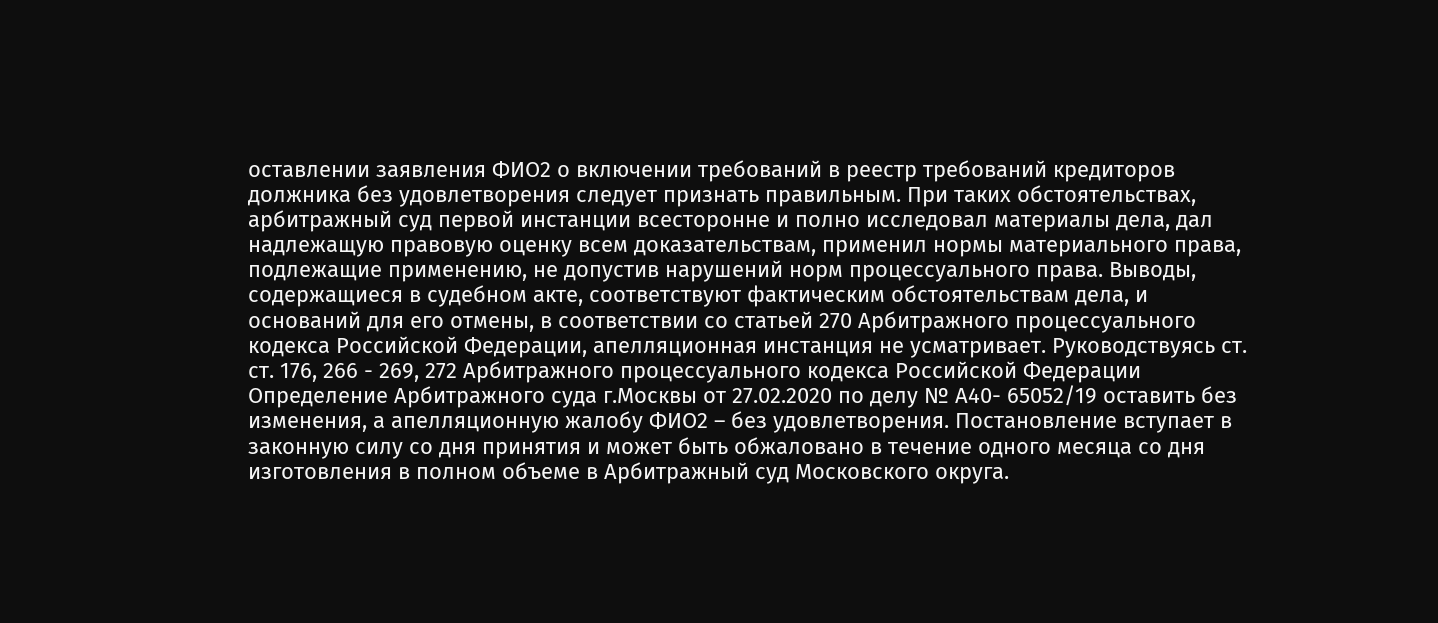оставлении заявления ФИО2 о включении требований в реестр требований кредиторов должника без удовлетворения следует признать правильным. При таких обстоятельствах, арбитражный суд первой инстанции всесторонне и полно исследовал материалы дела, дал надлежащую правовую оценку всем доказательствам, применил нормы материального права, подлежащие применению, не допустив нарушений норм процессуального права. Выводы, содержащиеся в судебном акте, соответствуют фактическим обстоятельствам дела, и оснований для его отмены, в соответствии со статьей 270 Арбитражного процессуального кодекса Российской Федерации, апелляционная инстанция не усматривает. Руководствуясь ст. ст. 176, 266 - 269, 272 Арбитражного процессуального кодекса Российской Федерации Определение Арбитражного суда г.Москвы от 27.02.2020 по делу № А40- 65052/19 оставить без изменения, а апелляционную жалобу ФИО2 – без удовлетворения. Постановление вступает в законную силу со дня принятия и может быть обжаловано в течение одного месяца со дня изготовления в полном объеме в Арбитражный суд Московского округа.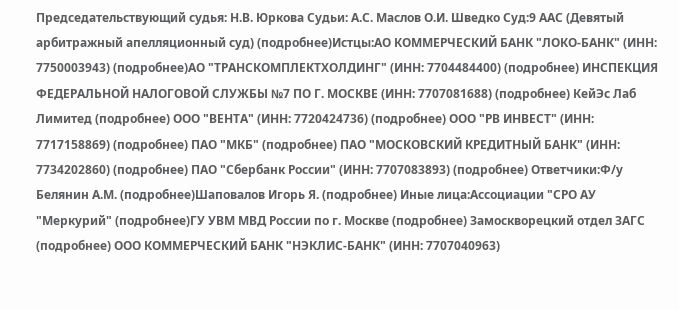Председательствующий судья: Н.В. Юркова Судьи: А.С. Маслов О.И. Шведко Суд:9 ААС (Девятый арбитражный апелляционный суд) (подробнее)Истцы:АО КОММЕРЧЕСКИЙ БАНК "ЛОКО-БАНК" (ИНН: 7750003943) (подробнее)АО "ТРАНСКОМПЛЕКТХОЛДИНГ" (ИНН: 7704484400) (подробнее) ИНСПЕКЦИЯ ФЕДЕРАЛЬНОЙ НАЛОГОВОЙ СЛУЖБЫ №7 ПО Г. МОСКВЕ (ИНН: 7707081688) (подробнее) КейЭс Лаб Лимитед (подробнее) ООО "ВЕНТА" (ИНН: 7720424736) (подробнее) ООО "РВ ИНВЕСТ" (ИНН: 7717158869) (подробнее) ПАО "МКБ" (подробнее) ПАО "МОСКОВСКИЙ КРЕДИТНЫЙ БАНК" (ИНН: 7734202860) (подробнее) ПАО "Сбербанк России" (ИНН: 7707083893) (подробнее) Ответчики:Ф/у Белянин А.М. (подробнее)Шаповалов Игорь Я. (подробнее) Иные лица:Ассоциации "СРО АУ "Меркурий" (подробнее)ГУ УВМ МВД России по г. Москве (подробнее) Замоскворецкий отдел ЗАГС (подробнее) ООО КОММЕРЧЕСКИЙ БАНК "НЭКЛИС-БАНК" (ИНН: 7707040963)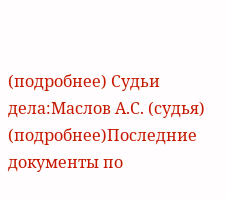(подробнее) Судьи дела:Маслов А.С. (судья) (подробнее)Последние документы по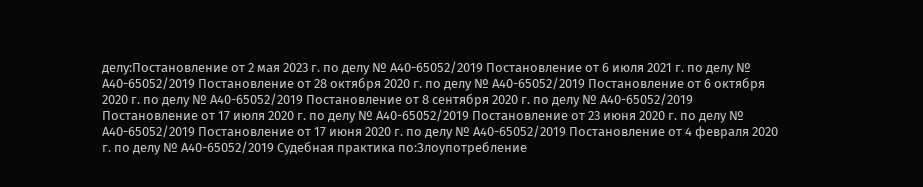делу:Постановление от 2 мая 2023 г. по делу № А40-65052/2019 Постановление от 6 июля 2021 г. по делу № А40-65052/2019 Постановление от 28 октября 2020 г. по делу № А40-65052/2019 Постановление от 6 октября 2020 г. по делу № А40-65052/2019 Постановление от 8 сентября 2020 г. по делу № А40-65052/2019 Постановление от 17 июля 2020 г. по делу № А40-65052/2019 Постановление от 23 июня 2020 г. по делу № А40-65052/2019 Постановление от 17 июня 2020 г. по делу № А40-65052/2019 Постановление от 4 февраля 2020 г. по делу № А40-65052/2019 Судебная практика по:Злоупотребление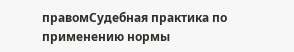правомСудебная практика по применению нормы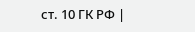ст. 10 ГК РФ |